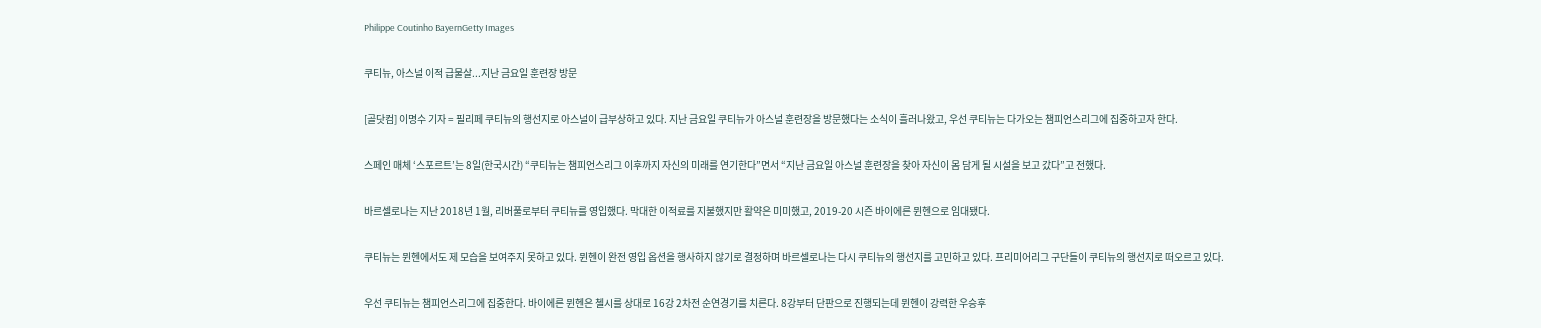Philippe Coutinho BayernGetty Images

쿠티뉴, 아스널 이적 급물살...지난 금요일 훈련장 방문

[골닷컴] 이명수 기자 = 필리페 쿠티뉴의 행선지로 아스널이 급부상하고 있다. 지난 금요일 쿠티뉴가 아스널 훈련장을 방문했다는 소식이 흘러나왔고, 우선 쿠티뉴는 다가오는 챔피언스리그에 집중하고자 한다.

스페인 매체 ‘스포르트’는 8일(한국시간) “쿠티뉴는 챔피언스리그 이후까지 자신의 미래를 연기한다”면서 “지난 금요일 아스널 훈련장을 찾아 자신이 몸 담게 될 시설을 보고 갔다”고 전했다.

바르셀로나는 지난 2018년 1월, 리버풀로부터 쿠티뉴를 영입했다. 막대한 이적료를 지불했지만 활약은 미미했고, 2019-20 시즌 바이에른 뮌헨으로 임대됐다.

쿠티뉴는 뮌헨에서도 제 모습을 보여주지 못하고 있다. 뮌헨이 완전 영입 옵션을 행사하지 않기로 결정하며 바르셀로나는 다시 쿠티뉴의 행선지를 고민하고 있다. 프리미어리그 구단들이 쿠티뉴의 행선지로 떠오르고 있다.

우선 쿠티뉴는 챔피언스리그에 집중한다. 바이에른 뮌헨은 첼시를 상대로 16강 2차전 순연경기를 치른다. 8강부터 단판으로 진행되는데 뮌헨이 강력한 우승후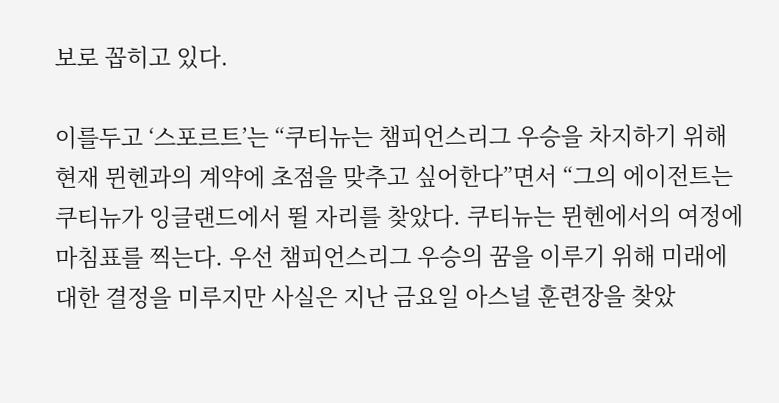보로 꼽히고 있다.

이를두고 ‘스포르트’는 “쿠티뉴는 챔피언스리그 우승을 차지하기 위해 현재 뮌헨과의 계약에 초점을 맞추고 싶어한다”면서 “그의 에이전트는 쿠티뉴가 잉글랜드에서 뛸 자리를 찾았다. 쿠티뉴는 뮌헨에서의 여정에 마침표를 찍는다. 우선 챔피언스리그 우승의 꿈을 이루기 위해 미래에 대한 결정을 미루지만 사실은 지난 금요일 아스널 훈련장을 찾았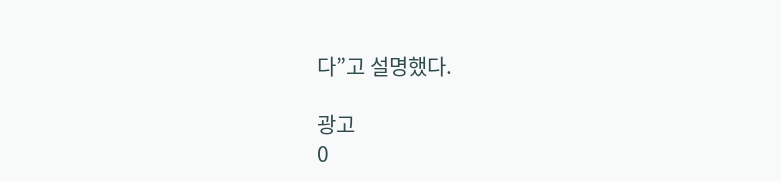다”고 설명했다.

광고
0